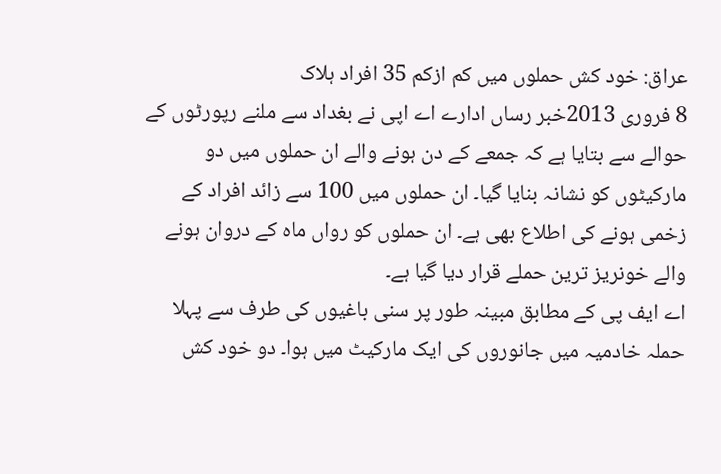عراق: خود کش حملوں میں کم ازکم 35 افراد ہلاک
8 فروری 2013خبر رساں ادارے اے اپی نے بغداد سے ملنے رپورٹوں کے حوالے سے بتایا ہے کہ جمعے کے دن ہونے والے ان حملوں میں دو مارکیٹوں کو نشانہ بنایا گیا۔ ان حملوں میں 100 سے زائد افراد کے زخمی ہونے کی اطلاع بھی ہے۔ ان حملوں کو رواں ماہ کے دروان ہونے والے خونریز ترین حملے قرار دیا گیا ہے۔
اے ایف پی کے مطابق مبینہ طور پر سنی باغیوں کی طرف سے پہلا حملہ خادمیہ میں جانوروں کی ایک مارکیٹ میں ہوا۔ دو خود کش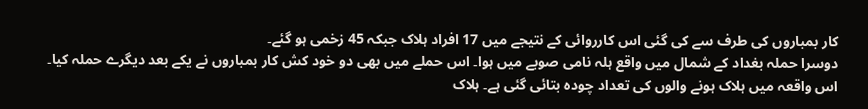کار بمباروں کی طرف سے کی گئی اس کارروائی کے نتیجے میں 17 افراد ہلاک جبکہ 45 زخمی ہو گئے۔
دوسرا حملہ بغداد کے شمال میں واقع ہلہ نامی صوبے میں ہوا۔ اس حملے میں بھی دو خود کش کار بمباروں نے یکے بعد دیگرے حملہ کیا۔ اس واقعہ میں ہلاک ہونے والوں کی تعداد چودہ بتائی گئی ہے۔ ہلاک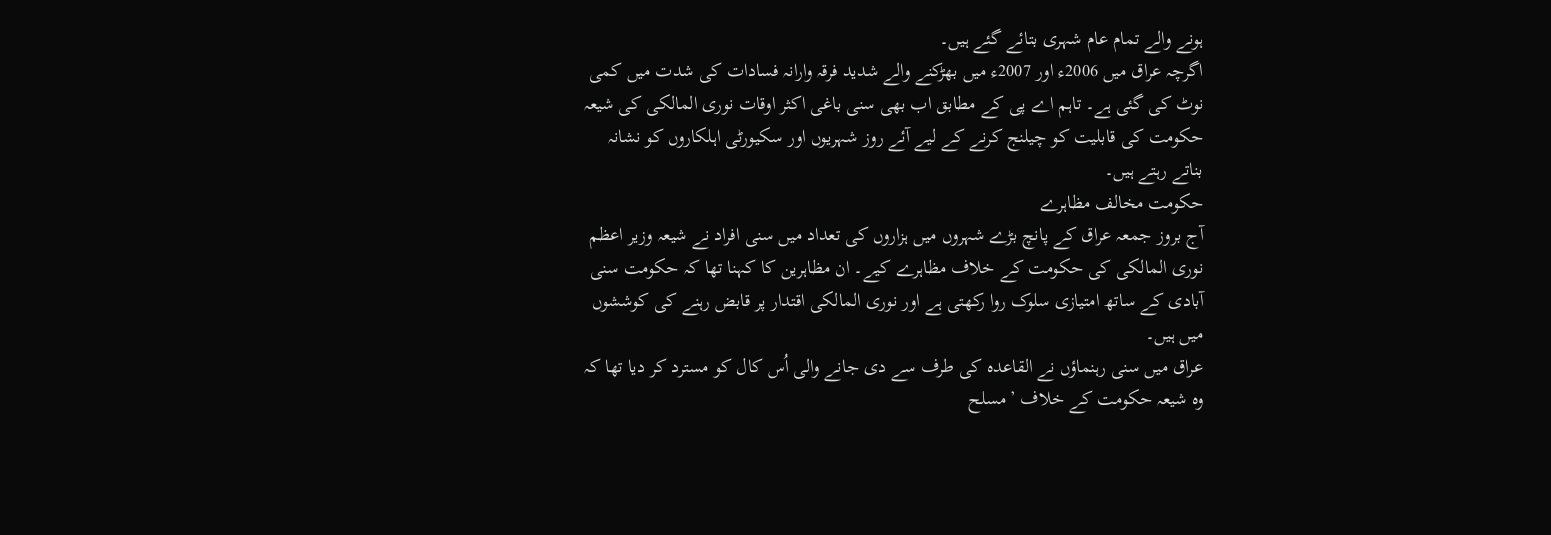ہونے والے تمام عام شہری بتائے گئے ہیں۔
اگرچہ عراق میں 2006ء اور 2007ء میں بھڑکنے والے شدید فرقہ وارانہ فسادات کی شدت میں کمی نوٹ کی گئی ہے۔ تاہم اے پی کے مطابق اب بھی سنی باغی اکثر اوقات نوری المالکی کی شیعہ حکومت کی قابلیت کو چیلنج کرنے کے لیے آئے روز شہریوں اور سکیورٹی اہلکاروں کو نشانہ بناتے رہتے ہیں۔
حکومت مخالف مظاہرے
آج بروز جمعہ عراق کے پانچ بڑے شہروں میں ہزاروں کی تعداد میں سنی افراد نے شیعہ وزیر اعظم نوری المالکی کی حکومت کے خلاف مظاہرے کیے۔ ان مظاہرین کا کہنا تھا کہ حکومت سنی آبادی کے ساتھ امتیازی سلوک روا رکھتی ہے اور نوری المالکی اقتدار پر قابض رہنے کی کوششوں میں ہیں۔
عراق میں سنی رہنماؤں نے القاعدہ کی طرف سے دی جانے والی اُس کال کو مسترد کر دیا تھا کہ وہ شیعہ حکومت کے خلاف ’مسلح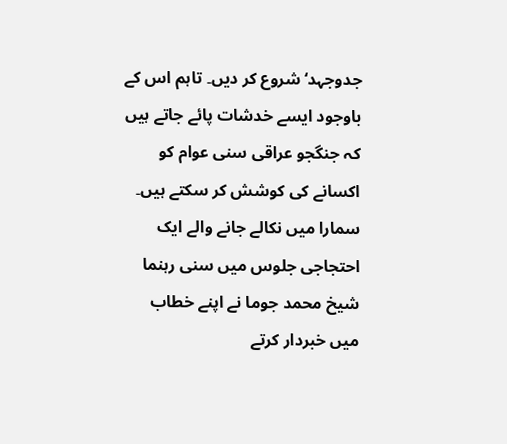جدوجہد‘ شروع کر دیں۔ تاہم اس کے باوجود ایسے خدشات پائے جاتے ہیں کہ جنگجو عراقی سنی عوام کو اکسانے کی کوشش کر سکتے ہیں۔
سمارا میں نکالے جانے والے ایک احتجاجی جلوس میں سنی رہنما شیخ محمد جوما نے اپنے خطاب میں خبردار کرتے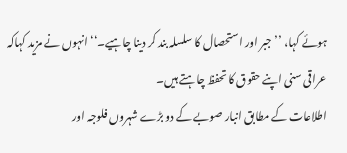ہوئے کہا، ’’ جبر اور استحصال کا سلسلہ بند کر دینا چاہیے۔‘‘ انہوں نے مزید کہاکہ عراقی سنی اپنے حقوق کا تحفظ چاہتے ہیں۔
اطلاعات کے مطابق انبار صوبے کے دو بڑے شہروں فلوجہ اور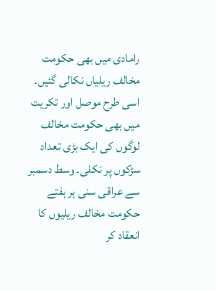رامادی میں بھی حکومت مخالف ریلیاں نکالی گئیں۔ اسی طرح موصل اور تکریت میں بھی حکومت مخالف لوگوں کی ایک بڑی تعداد سڑکوں پر نکلی۔ وسط دسمبر سے عراقی سنی ہر ہفتے حکومت مخالف ریلیوں کا انعقاد کر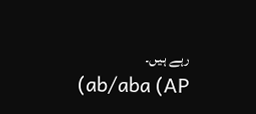رہے ہیں۔
(ab/aba (AP